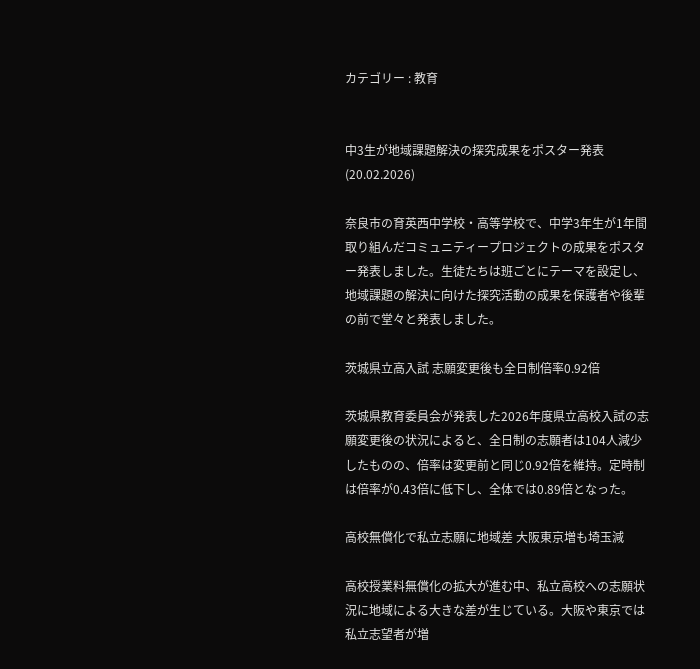カテゴリー : 教育


中3生が地域課題解決の探究成果をポスター発表 (20.02.2026)

奈良市の育英西中学校・高等学校で、中学3年生が1年間取り組んだコミュニティープロジェクトの成果をポスター発表しました。生徒たちは班ごとにテーマを設定し、地域課題の解決に向けた探究活動の成果を保護者や後輩の前で堂々と発表しました。

茨城県立高入試 志願変更後も全日制倍率0.92倍

茨城県教育委員会が発表した2026年度県立高校入試の志願変更後の状況によると、全日制の志願者は104人減少したものの、倍率は変更前と同じ0.92倍を維持。定時制は倍率が0.43倍に低下し、全体では0.89倍となった。

高校無償化で私立志願に地域差 大阪東京増も埼玉減

高校授業料無償化の拡大が進む中、私立高校への志願状況に地域による大きな差が生じている。大阪や東京では私立志望者が増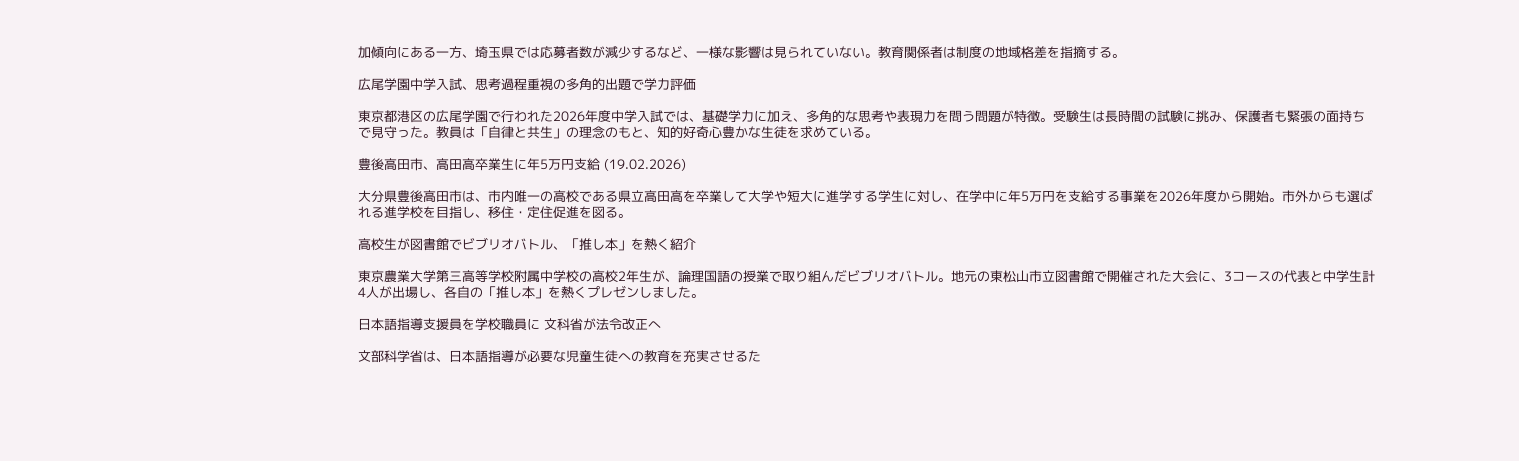加傾向にある一方、埼玉県では応募者数が減少するなど、一様な影響は見られていない。教育関係者は制度の地域格差を指摘する。

広尾学園中学入試、思考過程重視の多角的出題で学力評価

東京都港区の広尾学園で行われた2026年度中学入試では、基礎学力に加え、多角的な思考や表現力を問う問題が特徴。受験生は長時間の試験に挑み、保護者も緊張の面持ちで見守った。教員は「自律と共生」の理念のもと、知的好奇心豊かな生徒を求めている。

豊後高田市、高田高卒業生に年5万円支給 (19.02.2026)

大分県豊後高田市は、市内唯一の高校である県立高田高を卒業して大学や短大に進学する学生に対し、在学中に年5万円を支給する事業を2026年度から開始。市外からも選ばれる進学校を目指し、移住・定住促進を図る。

高校生が図書館でビブリオバトル、「推し本」を熱く紹介

東京農業大学第三高等学校附属中学校の高校2年生が、論理国語の授業で取り組んだビブリオバトル。地元の東松山市立図書館で開催された大会に、3コースの代表と中学生計4人が出場し、各自の「推し本」を熱くプレゼンしました。

日本語指導支援員を学校職員に 文科省が法令改正へ

文部科学省は、日本語指導が必要な児童生徒への教育を充実させるた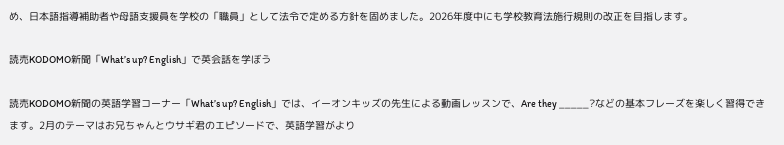め、日本語指導補助者や母語支援員を学校の「職員」として法令で定める方針を固めました。2026年度中にも学校教育法施行規則の改正を目指します。

読売KODOMO新聞「What’s up? English」で英会話を学ぼう

読売KODOMO新聞の英語学習コーナー「What’s up? English」では、イーオンキッズの先生による動画レッスンで、Are they _____?などの基本フレーズを楽しく習得できます。2月のテーマはお兄ちゃんとウサギ君のエピソードで、英語学習がより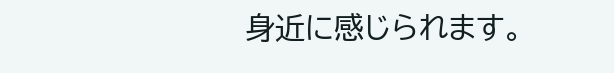身近に感じられます。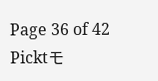Page 36 of 42
Picktモ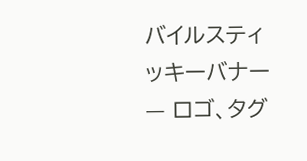バイルスティッキーバナー — ロゴ、タグ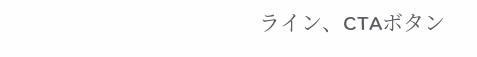ライン、CTAボタン